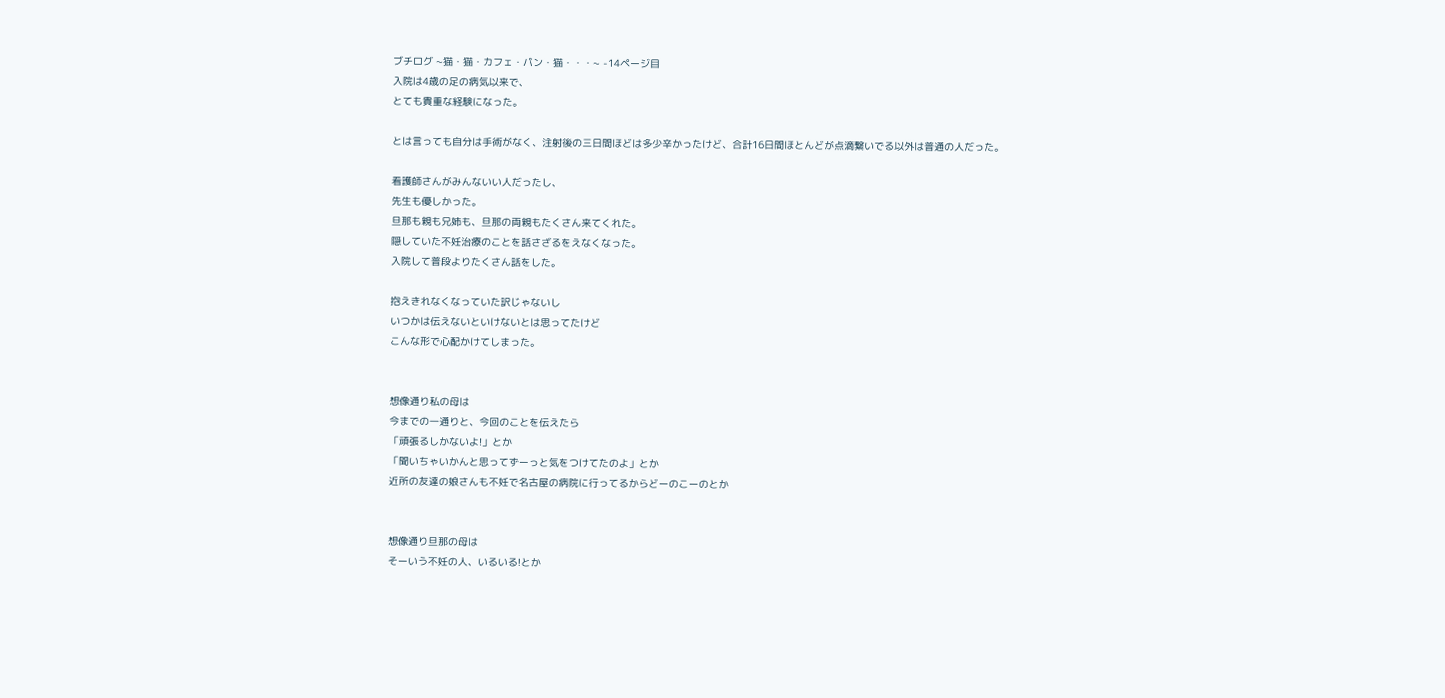ブチログ ~猫・猫・カフェ・パン・猫・・・~ -14ページ目
入院は4歳の足の病気以来で、
とても貴重な経験になった。

とは言っても自分は手術がなく、注射後の三日間ほどは多少辛かったけど、合計16日間ほとんどが点滴繋いでる以外は普通の人だった。

看護師さんがみんないい人だったし、
先生も優しかった。
旦那も親も兄姉も、旦那の両親もたくさん来てくれた。
隠していた不妊治療のことを話さざるをえなくなった。
入院して普段よりたくさん話をした。

抱えきれなくなっていた訳じゃないし
いつかは伝えないといけないとは思ってたけど
こんな形で心配かけてしまった。


想像通り私の母は
今までの一通りと、今回のことを伝えたら
「頑張るしかないよ!」とか
「聞いちゃいかんと思ってずーっと気をつけてたのよ」とか
近所の友達の娘さんも不妊で名古屋の病院に行ってるからどーのこーのとか


想像通り旦那の母は
そーいう不妊の人、いるいる!とか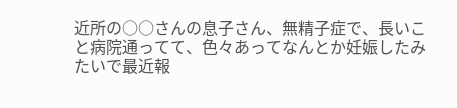近所の○○さんの息子さん、無精子症で、長いこと病院通ってて、色々あってなんとか妊娠したみたいで最近報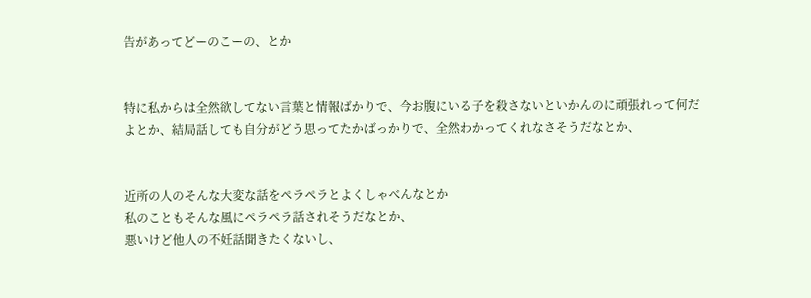告があってどーのこーの、とか


特に私からは全然欲してない言葉と情報ばかりで、今お腹にいる子を殺さないといかんのに頑張れって何だよとか、結局話しても自分がどう思ってたかばっかりで、全然わかってくれなさそうだなとか、


近所の人のそんな大変な話をペラペラとよくしゃべんなとか
私のこともそんな風にペラペラ話されそうだなとか、
悪いけど他人の不妊話聞きたくないし、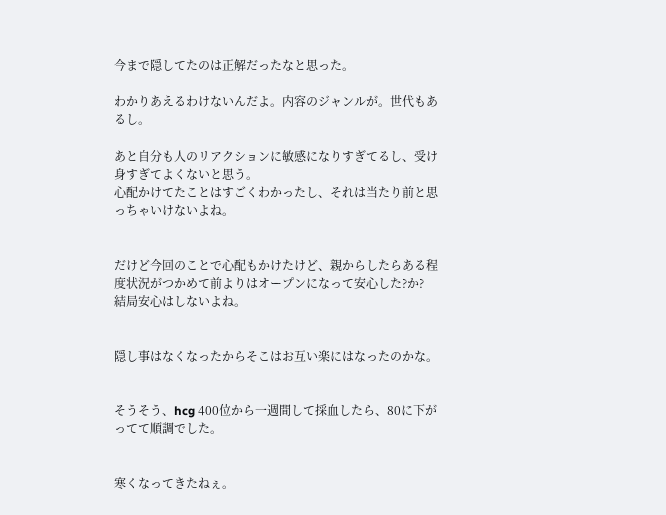今まで隠してたのは正解だったなと思った。

わかりあえるわけないんだよ。内容のジャンルが。世代もあるし。

あと自分も人のリアクションに敏感になりすぎてるし、受け身すぎてよくないと思う。
心配かけてたことはすごくわかったし、それは当たり前と思っちゃいけないよね。


だけど今回のことで心配もかけたけど、親からしたらある程度状況がつかめて前よりはオープンになって安心した?か?
結局安心はしないよね。


隠し事はなくなったからそこはお互い楽にはなったのかな。


そうそう、hcg 400位から一週間して採血したら、80に下がってて順調でした。


寒くなってきたねぇ。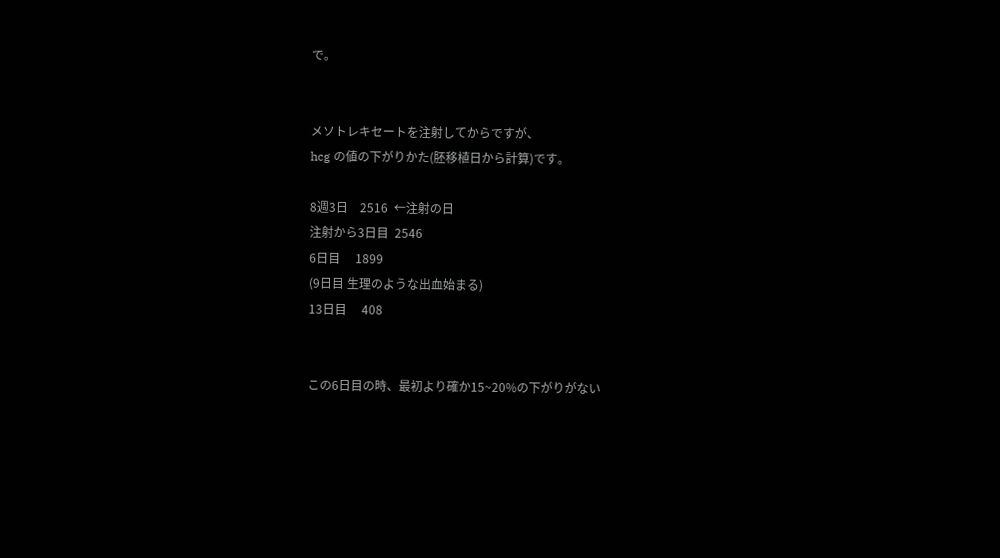で。


メソトレキセートを注射してからですが、
hcg の値の下がりかた(胚移植日から計算)です。

8週3日    2516  ←注射の日
注射から3日目  2546
6日目     1899
(9日目 生理のような出血始まる)
13日目     408


この6日目の時、最初より確か15~20%の下がりがない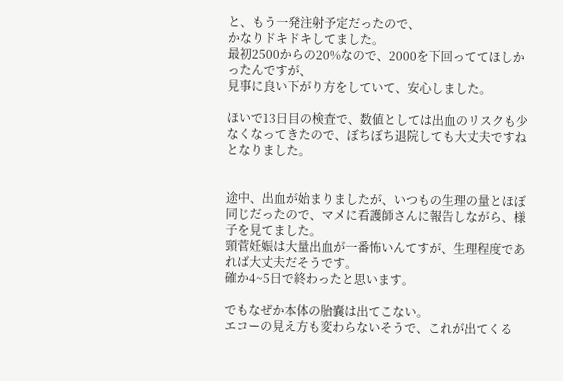と、もう一発注射予定だったので、
かなりドキドキしてました。
最初2500からの20%なので、2000を下回っててほしかったんですが、
見事に良い下がり方をしていて、安心しました。

ほいで13日目の検査で、数値としては出血のリスクも少なくなってきたので、ぼちぼち退院しても大丈夫ですねとなりました。


途中、出血が始まりましたが、いつもの生理の量とほぼ同じだったので、マメに看護師さんに報告しながら、様子を見てました。
頸菅妊娠は大量出血が一番怖いんてすが、生理程度であれば大丈夫だそうです。
確か4~5日で終わったと思います。

でもなぜか本体の胎嚢は出てこない。
エコーの見え方も変わらないそうで、これが出てくる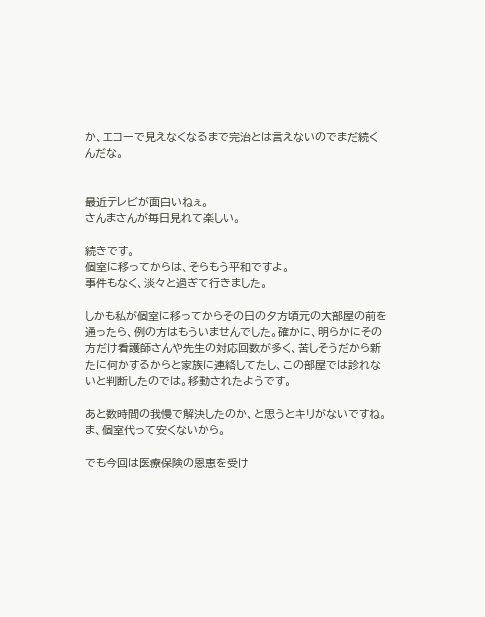か、エコーで見えなくなるまで完治とは言えないのでまだ続くんだな。


最近テレビが面白いねぇ。
さんまさんが毎日見れて楽しい。

続きです。
個室に移ってからは、そらもう平和ですよ。
事件もなく、淡々と過ぎて行きました。

しかも私が個室に移ってからその日の夕方頃元の大部屋の前を通ったら、例の方はもういませんでした。確かに、明らかにその方だけ看護師さんや先生の対応回数が多く、苦しそうだから新たに何かするからと家族に連絡してたし、この部屋では診れないと判断したのでは。移動されたようです。

あと数時間の我慢で解決したのか、と思うとキリがないですね。ま、個室代って安くないから。

でも今回は医療保険の恩恵を受け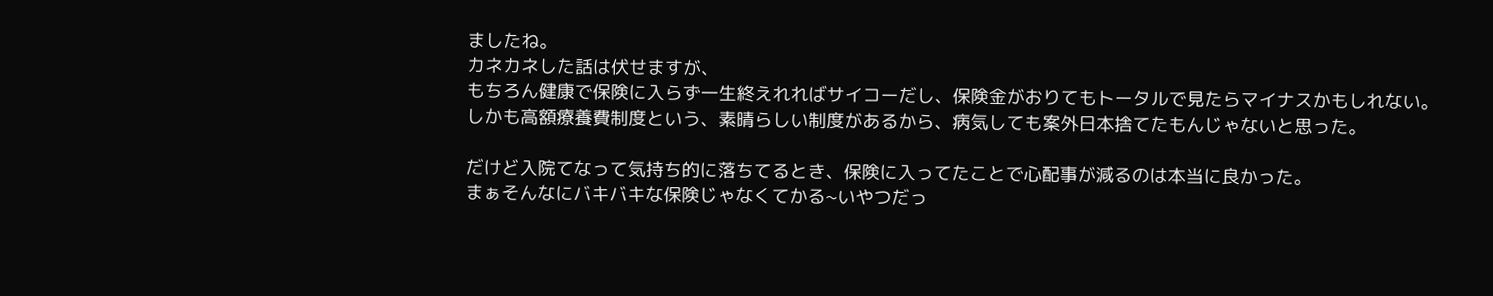ましたね。
カネカネした話は伏せますが、
もちろん健康で保険に入らず一生終えれればサイコーだし、保険金がおりてもトータルで見たらマイナスかもしれない。
しかも高額療養費制度という、素晴らしい制度があるから、病気しても案外日本捨てたもんじゃないと思った。

だけど入院てなって気持ち的に落ちてるとき、保険に入ってたことで心配事が減るのは本当に良かった。
まぁそんなにバキバキな保険じゃなくてかる~いやつだっ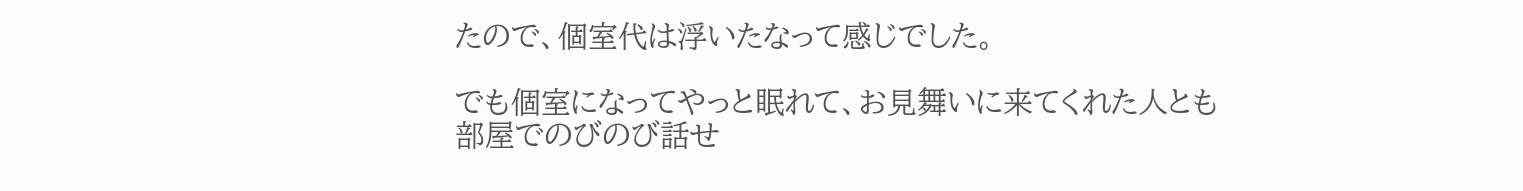たので、個室代は浮いたなって感じでした。

でも個室になってやっと眠れて、お見舞いに来てくれた人とも部屋でのびのび話せ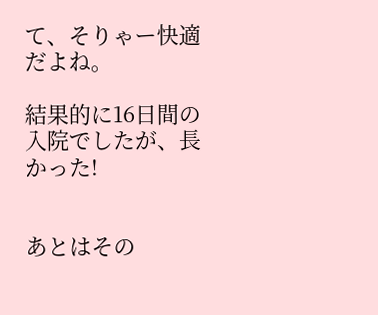て、そりゃー快適だよね。

結果的に16日間の入院でしたが、長かった!


あとはその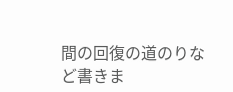間の回復の道のりなど書きま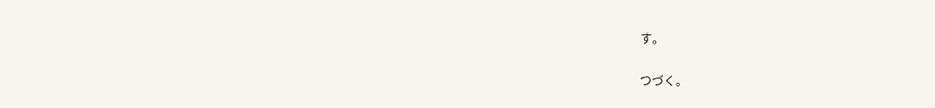す。


つづく。